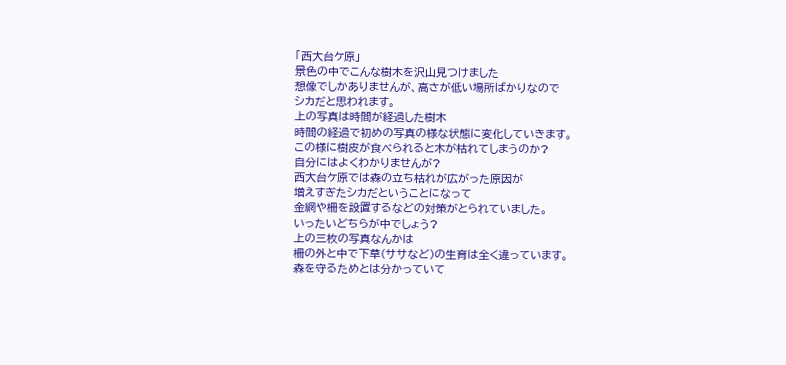「西大台ケ原」
景色の中でこんな樹木を沢山見つけました
想像でしかありませんが、高さが低い場所ばかりなので
シカだと思われます。
上の写真は時間が経過した樹木
時間の経過で初めの写真の様な状態に変化していきます。
この様に樹皮が食べられると木が枯れてしまうのか?
自分にはよくわかりませんが?
西大台ケ原では森の立ち枯れが広がった原因が
増えすぎたシカだということになって
金網や柵を設置するなどの対策がとられていました。
いったいどちらが中でしょう?
上の三枚の写真なんかは
柵の外と中で下草(ササなど)の生育は全く違っています。
森を守るためとは分かっていて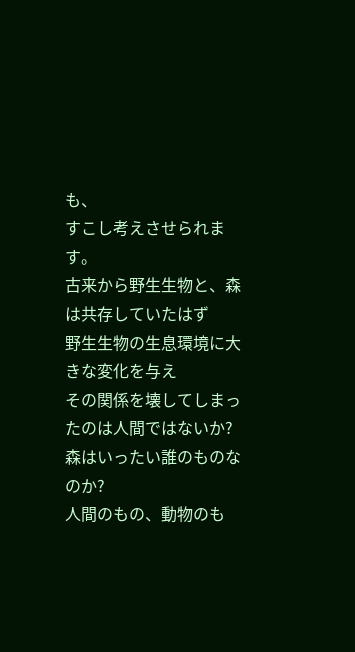も、
すこし考えさせられます。
古来から野生生物と、森は共存していたはず
野生生物の生息環境に大きな変化を与え
その関係を壊してしまったのは人間ではないか?
森はいったい誰のものなのか?
人間のもの、動物のも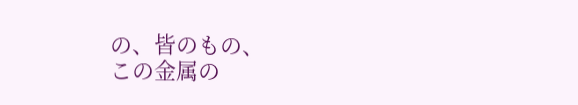の、皆のもの、
この金属の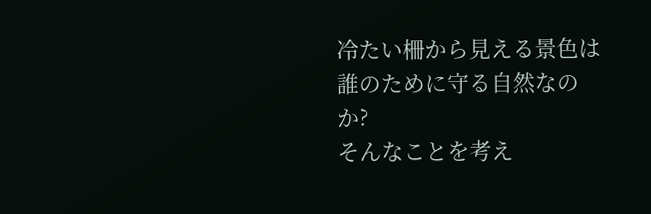冷たい柵から見える景色は
誰のために守る自然なのか?
そんなことを考え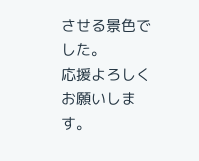させる景色でした。
応援よろしくお願いします。